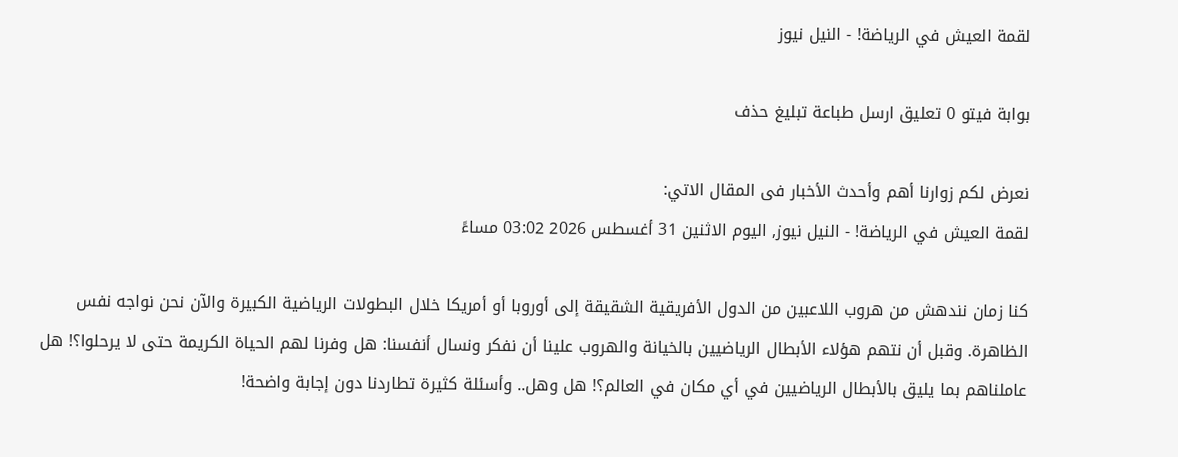لقمة العيش في الرياضة! - النيل نيوز

بوابة فيتو 0 تعليق ارسل طباعة تبليغ حذف

نعرض لكم زوارنا أهم وأحدث الأخبار فى المقال الاتي:
لقمة العيش في الرياضة! - النيل نيوز, اليوم الاثنين 31 أغسطس 2026 03:02 مساءً

كنا زمان نندهش من هروب اللاعبين من الدول الأفريقية الشقيقة إلى أوروبا أو أمريكا خلال البطولات الرياضية الكبيرة والآن نحن نواجه نفس الظاهرة. وقبل أن نتهم هؤلاء الأبطال الرياضيين بالخيانة والهروب علينا أن نفكر ونسال أنفسنا: هل وفرنا لهم الحياة الكريمة حتى لا يرحلوا؟! هل عاملناهم بما يليق بالأبطال الرياضيين في أي مكان في العالم؟! هل وهل.. وأسئلة كثيرة تطاردنا دون إجابة واضحة!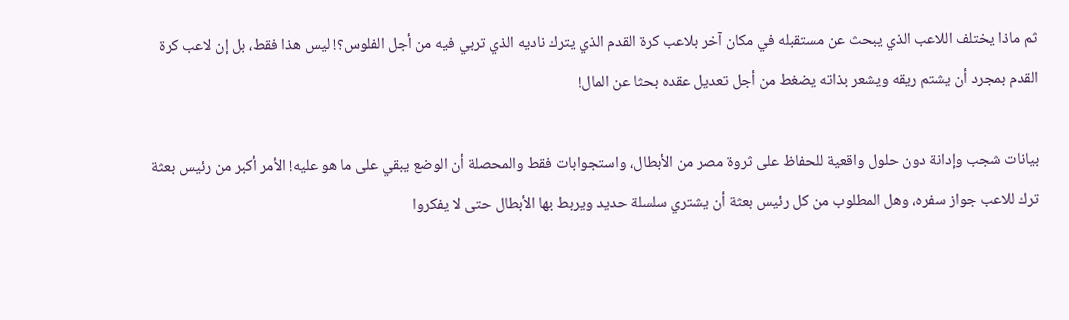ثم ماذا يختلف اللاعب الذي يبحث عن مستقبله في مكان آخر بلاعب كرة القدم الذي يترك ناديه الذي تربي فيه من أجل الفلوس؟! ليس هذا فقط، بل إن لاعب كرة القدم بمجرد أن يشتم ريقه ويشعر بذاته يضغط من أجل تعديل عقده بحثا عن المال!

بيانات شجب وإدانة دون حلول واقعية للحفاظ على ثروة مصر من الأبطال، واستجوابات فقط والمحصلة أن الوضع يبقي على ما هو عليه! الأمر أكبر من رئيس بعثة ترك للاعب جواز سفره، وهل المطلوب من كل رئيس بعثة أن يشتري سلسلة حديد ويربط بها الأبطال حتى لا يفكروا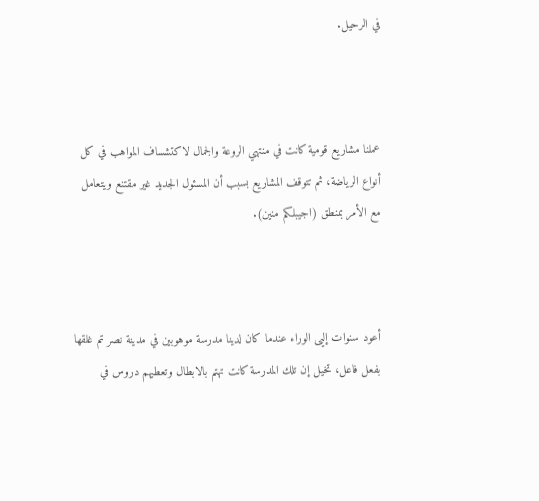في الرحيل.



عملنا مشاريع قومية كانت في منتهي الروعة والجمال لاكتشساف المواهب في كل أنواع الرياضة، ثم تتوقف المشاريع بسبب أن المسئول الجديد غير مقتنع ويتعامل مع الأمر بمنطق (اجيبلكم منين).



أعود سنوات إليى الوراء عندما كان لدينا مدرسة موهوبين في مدينة نصر تم غلقها بفعل فاعل، تخيل إن تلك المدرسة كانت تهتم بالابطال وتعطيهم دروس في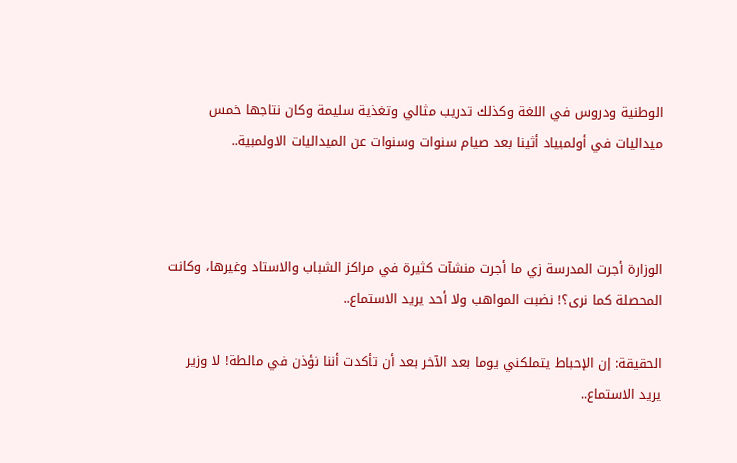الوطنية ودروس في اللغة وكذلك تدريب مثالي وتغذية سليمة وكان نتاجها خمس ميداليات في أولمبياد أثينا بعد صيام سنوات وسنوات عن الميداليات الاولمبية..



الوزارة أجرت المدرسة زي ما أجرت منشآت كثيرة في مراكز الشباب والاستاد وغيرها، وكانت المحصلة كما نرى؟! نضبت المواهب ولا أحد يريد الاستماع..

الحقيقة: إن الإحباط يتملكني يوما بعد الآخر بعد أن تأكدت أننا نؤذن في مالطة! لا وزير يريد الاستماع..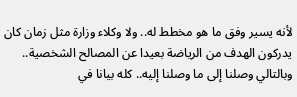لأنه يسير وفق ما هو مخطط له.. ولا وكلاء وزارة مثل زمان كان يدركون الهدف من الرياضة بعيدا عن المصالح الشخصية.. وبالتالي وصلنا إلى ما وصلنا إليه.. كله بيانا في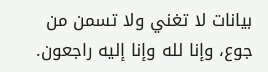بيانات لا تغني ولا تسمن من جوع، وإنا لله وإنا إليه راجعون.